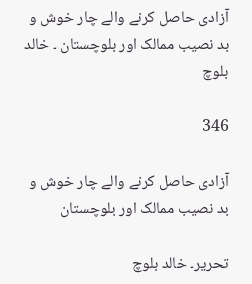آزادی حاصل کرنے والے چار خوش و بد نصیب ممالک اور بلوچستان ۔ خالد بلوچ

346

آزادی حاصل کرنے والے چار خوش و بد نصیب ممالک اور بلوچستان

تحریر۔ خالد بلوچ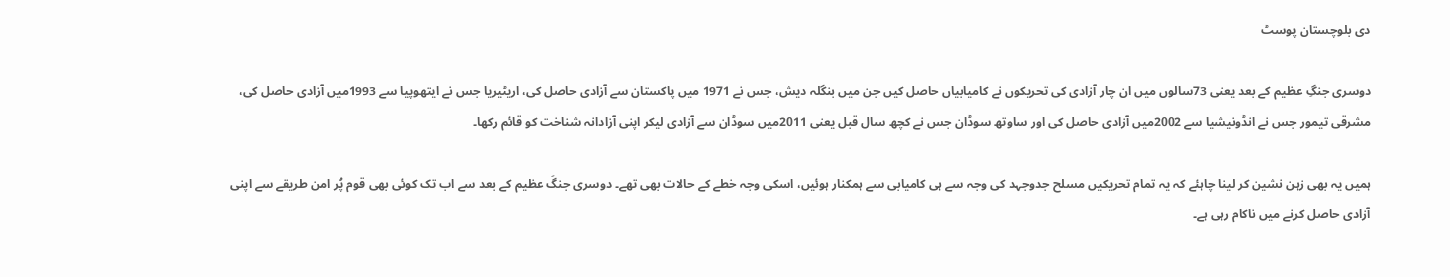دی بلوچستان پوسٹ

دوسری جنگِ عظیم کے بعد یعنی 73سالوں میں ان چار آزادی کی تحریکوں نے کامیابیاں حاصل کیں جن میں بنگلہ دیش، جس نے 1971 میں پاکستان سے آزادی حاصل کی، اریٹیریا جس نے ایتھوپیا سے 1993میں آزادی حاصل کی، مشرقی تیمور جس نے انڈونیشیا سے 2002میں آزادی حاصل کی اور ساوتھ سوڈان جس نے کچھ سال قبل یعنی 2011میں سوڈان سے آزادی لیکر اپنی آزادانہ شناخت کو قائم رکھا۔

ہمیں یہ بھی زہن نشین کر لینا چاہئے کہ یہ تمام تحریکیں مسلح جدوجہد کی وجہ سے ہی کامیابی سے ہمکنار ہوئیں، اسکی وجہ خطے کے حالات بھی تھے۔ دوسری جنگَ عظیم کے بعد سے اب تک کوئی بھی قوم پُر امن طریقے سے اپنی آزادی حاصل کرنے میں ناکام رہی ہے۔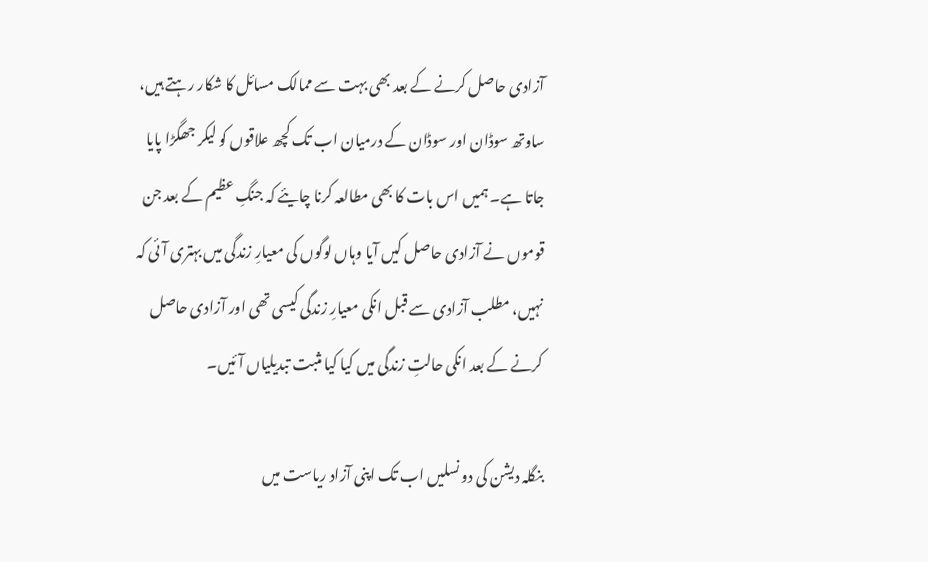آزادی حاصل کرنے کے بعد بھی بہت سے ممالک مسائل کا شکار رہتے ہیں، ساوتھ سوڈان اور سوڈان کے درمیان اب تک کچھ علاقوں کو لیکر جھگڑا پایا جاتا ہے۔ ہمیں اس بات کا بھی مطالعہ کرنا چایئے کہ جنگِ عظیم کے بعد جن قوموں نے آزادی حاصل کیں آیا وہاں لوگوں کی معیارِ زندگی میں بہتری آئی کہ نہیں، مطلب آزادی سے قبل انکی معیارِ زندگی کیسی تھی اور آزادی حاصل کرنے کے بعد انکی حالتِ زندگی میں کیا کیا مثبت تبدیلیاں آئیں۔

بنگلہ دیشن کی دو نسلیں اب تک اپنی آزاد ریاست میں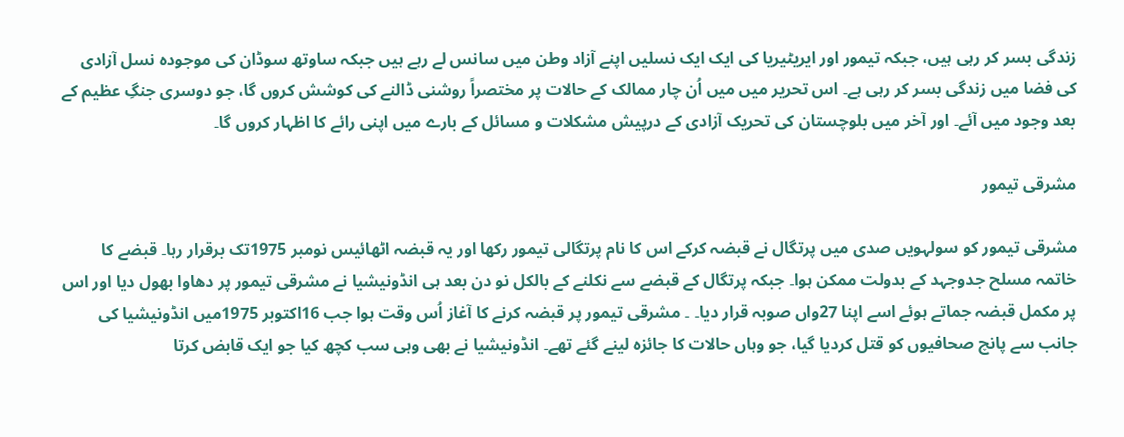زندگی بسر کر رہی ہیں، جبکہ تیمور اور ایریٹیریا کی ایک ایک نسلیں اپنے آزاد وطن میں سانس لے رہے ہیں جبکہ ساوتھ سوڈان کی موجودہ نسل آزادی کی فضا میں زندگی بسر کر رہی ہے۔ اس تحریر میں میں اُن چار ممالک کے حالات پر مختصراً روشنی ڈالنے کی کوشش کروں گا، جو دوسری جنگِ عظیم کے بعد وجود میں آئے۔ اور آخر میں بلوچستان کی تحریک آزادی کے درپیش مشکلات و مسائل کے بارے میں اپنی رائے کا اظہار کروں گا۔

مشرقی تیمور

مشرقی تیمور کو سولہویں صدی میں پرتگال نے قبضہ کرکے اس کا نام پرتگالی تیمور رکھا اور یہ قبضہ اٹھائیس نومبر 1975تک برقرار رہا۔ قبضے کا خاتمہ مسلح جدوجہد کے بدولت ممکن ہوا۔ جبکہ پرتگال کے قبضے سے نکلنے کے بالکل نو دن بعد ہی انڈونیشیا نے مشرقی تیمور پر دھاوا بھول دیا اور اس پر مکمل قبضہ جماتے ہوئے اسے اپنا 27واں صوبہ قرار دیا۔ ۔ مشرقی تیمور پر قبضہ کرنے کا آغاز اُس وقت ہوا جب 16اکتوبر 1975میں انڈونیشیا کی جانب سے پانچ صحافیوں کو قتل کردیا گیا، جو وہاں حالات کا جائزہ لینے گئے تھے۔ انڈونیشیا نے بھی وہی سب کچھ کیا جو ایک قابض کرتا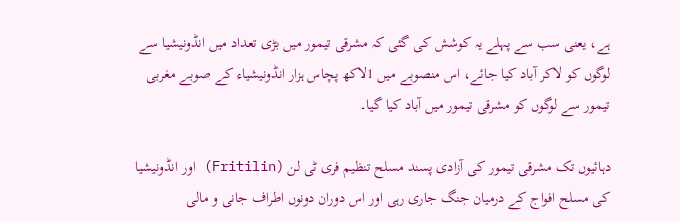ہے، یعنی سب سے پہلے یہ کوشش کی گئی کہ مشرقی تیمور میں بڑی تعداد میں انڈونیشیا سے لوگوں کو لاکر آباد کیا جائے، اس منصوبے میں 1لاکھ پچاس ہزار انڈونیشیاء کے صوبے مغربی تیمور سے لوگوں کو مشرقی تیمور میں آباد کیا گیا۔

دہائیوں تک مشرقی تیمور کی آزادی پسند مسلح تنظیم فری ٹی لن (Fritilin) اور انڈونیشیا کی مسلح افواج کے درمیان جنگ جاری رہی اور اس دوران دونوں اطراف جانی و مالی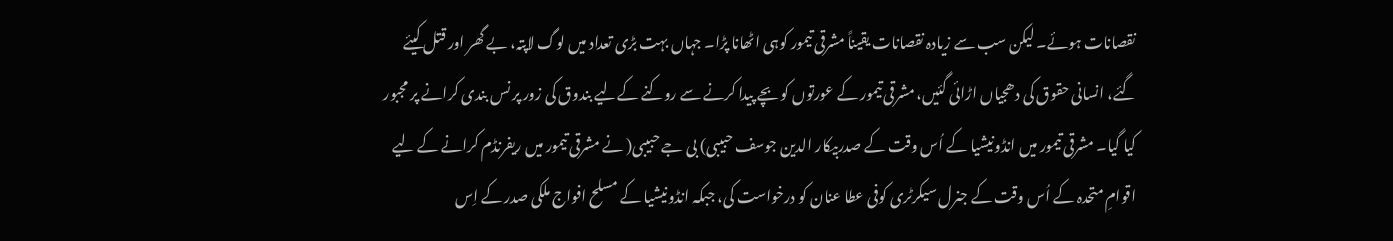نقصانات ہوئے۔ لیکن سب سے زیادہ نقصانات یقیناً مشرقی تیمور کوہی اٹھانا پڑا۔ جہاں بہت بڑی تعداد میں لوگ لاپتہ، بے گھر اور قتل کیئے گئے، انسانی حقوق کی دھجیاں اڑائی گئیں، مشرقی تیمور کے عورتوں کو بچے پیدا کرنے سے روکنے کےلیے بندوق کی زور پر نس بندی کرانے پر مجبور کیا گیا۔ مشرقی تیمور میں انڈونیشیا کے اُس وقت کے صدربیکار الدین جوسف حبیبی) بی جے حبیبی( نے مشرقی تیمور میں ریفرنڈم کرانے کے لیے اقوامِ متحدہ کے اُس وقت کے جنرل سیکرٹری کوفی عطا عنان کو درخواست کی، جبکہ انڈونیشیا کے مسلح افواج ملکی صدر کے اِس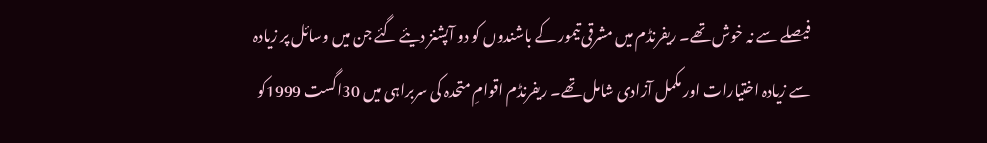فیصلے سے نہ خوش تھے۔ ریفرنڈم میں مشرقی تیمور کے باشندوں کو دو آپشنز دیئے گئے جن میں وسائل پر زیادہ سے زیادہ اختیارات اور مکمل آزادی شامل تھے۔ ریفرنڈم اقوامِ متحدہ کی سربراہی میں 30اگست 1999کو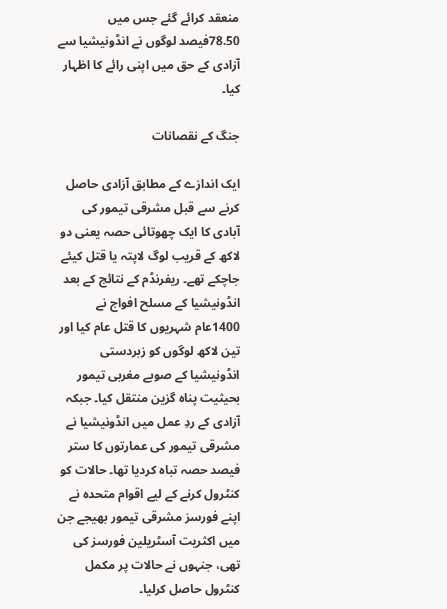منعقد کرائے گئے جس میں 78.50فیصد لوگوں نے انڈونیشیا سے آزادی کے حق میں اپنی رائے کا اظہار کیا۔

جنگ کے نقصانات

ایک اندازے کے مطابق آزادی حاصل کرنے سے قبل مشرقی تیمور کی آبادی کا ایک چھوتائی حصہ یعنی دو لاکھ کے قریب لوگ لاپتہ یا قتل کیئے جاچکے تھے۔ ریفرنڈم کے نتائج کے بعد انڈونیشیا کے مسلح افواج نے 1400عام شہریوں کا قتل عام کیا اور تین لاکھ لوگوں کو زبردستی انڈونیشیا کے صوبے مغربی تیمور بحیثیت پناہ گزین منتقل کیا۔ جبکہ آزادی کے ردِ عمل میں انڈونیشیا نے مشرقی تیمور کی عمارتوں کا ستر فیصد حصہ تباہ کردیا تھا۔ حالات کو کنٹرول کرنے کے لیے اقوام متحدہ نے اپنے فورسز مشرقی تیمور بھیجے جن میں اکثریت آسٹریلین فورسز کی تھی، جنہوں نے حالات پر مکمل کنٹرول حاصل کرلیا۔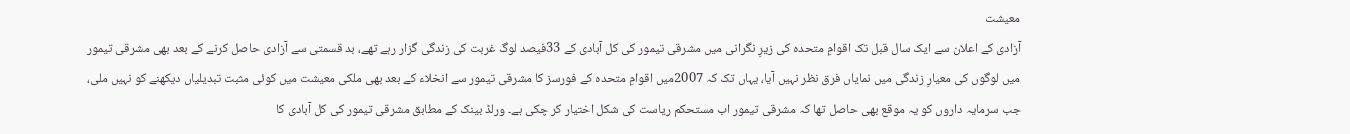معیشت
آزادی کے اعلان سے ایک سال قبل تک اقوامِ متحدہ کی زیرِ نگرانی میں مشرقی تیمور کی کل آبادی کے 33فیصد لوگ غربت کی زندگی گزار رہے تھے، بد قسمتی سے آزادی حاصل کرنے کے بعد بھی مشرقی تیمور میں لوگوں کی معیارِ زندگی میں نمایاں فرق نظر نہیں آیا، یہاں تک کہ 2007میں اقوامِ متحدہ کے فورسز کا مشرقی تیمور سے انخلاء کے بعد بھی ملکی معیشت میں کوئی مثبت تبدیلیاں دیکھنے کو نہیں ملی، جب سرمایہ داروں کو یہ موقع بھی حاصل تھا کہ مشرقی تیمور اب مستحکم ریاست کی شکل اختیار کر چکی ہے۔ ورلڈ بینک کے مطابق مشرقی تیمور کی کل آبادی کا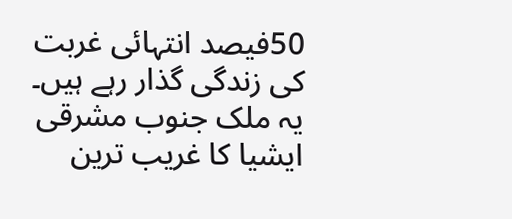50فیصد انتہائی غربت کی زندگی گذار رہے ہیں۔ یہ ملک جنوب مشرقی ایشیا کا غریب ترین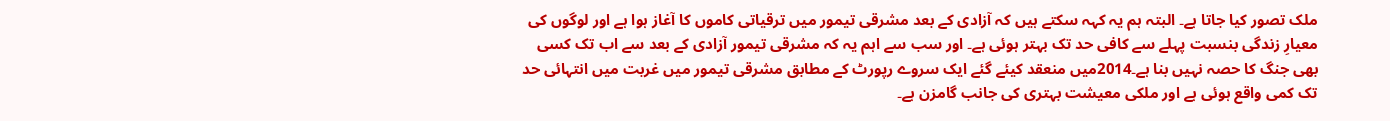ملک تصور کیا جاتا ہے۔ البتہ ہم یہ کہہ سکتے ہیں کہ آزادی کے بعد مشرقی تیمور میں ترقیاتی کاموں کا آغاز ہوا ہے اور لوگوں کی معیارِ زندگی بنسبت پہلے سے کافی حد تک بہتر ہوئی ہے۔ اور سب سے اہم یہ کہ مشرقی تیمور آزادی کے بعد سے اب تک کسی بھی جنگ کا حصہ نہیں بنا ہے۔2014میں منعقد کیئے گئے ایک سروے رپورٹ کے مطابق مشرقی تیمور میں غربت میں انتہائی حد تک کمی واقع ہوئی ہے اور ملکی معیشت بہتری کی جانب گامزن ہے۔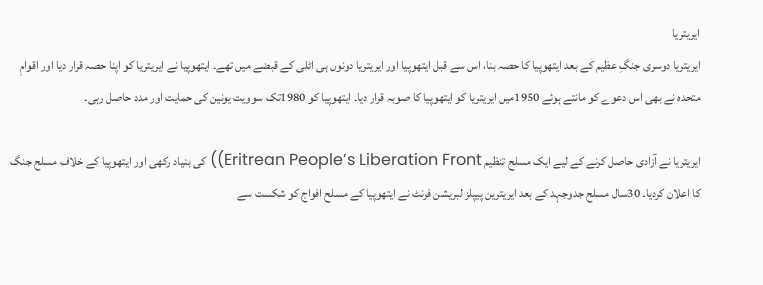ایریتریا
ایریتریا دوسری جنگِ عظیم کے بعد ایتھوپیا کا حصہ بنا، اس سے قبل ایتھوپیا اور ایریتریا دونوں ہی اٹلی کے قبضے میں تھے۔ ایتھوپیا نے ایریتریا کو اپنا حصہ قرار دیا اور اقوامِ متحدہ نے بھی اس دعوے کو مانتے ہوئے 1950میں ایریتریا کو ایتھوپیا کا صوبہ قرار دیا۔ ایتھوپیا کو 1980تک سوویت یونین کی حمایت اور مدد حاصل رہی۔

ایریتریا نے آزادی حاصل کرنے کے لیے ایک مسلح تنظیم Eritrean People’s Liberation Front)) کی بنیاد رکھی اور ایتھوپیا کے خلاف مسلح جنگ کا اعلان کردیا۔ 30سال مسلح جدوجہد کے بعد ایریترین پیپلز لبریشن فرنٹ نے ایتھوپیا کے مسلح افواج کو شکست سے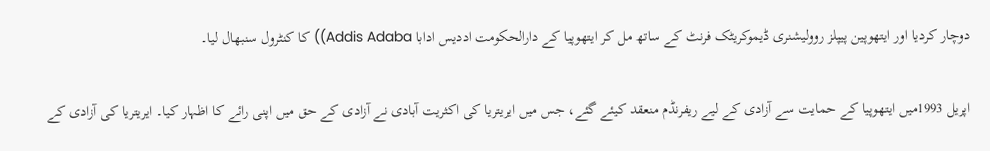دوچار کردیا اور ایتھوپین پیپلز روولیشنری ڈیموکریٹک فرنٹ کے ساتھ مل کر ایتھوپیا کے دارالحکومت اددیس ادابا Addis Adaba)) کا کنٹرول سنبھال لیا۔

اپریل 1993میں ایتھوپیا کے حمایت سے آزادی کے لیے ریفرنڈم منعقد کیئے گئے، جس میں ایریتریا کی اکثریت آبادی نے آزادی کے حق میں اپنی رائے کا اظہار کیا۔ ایریتریا کی آزادی کے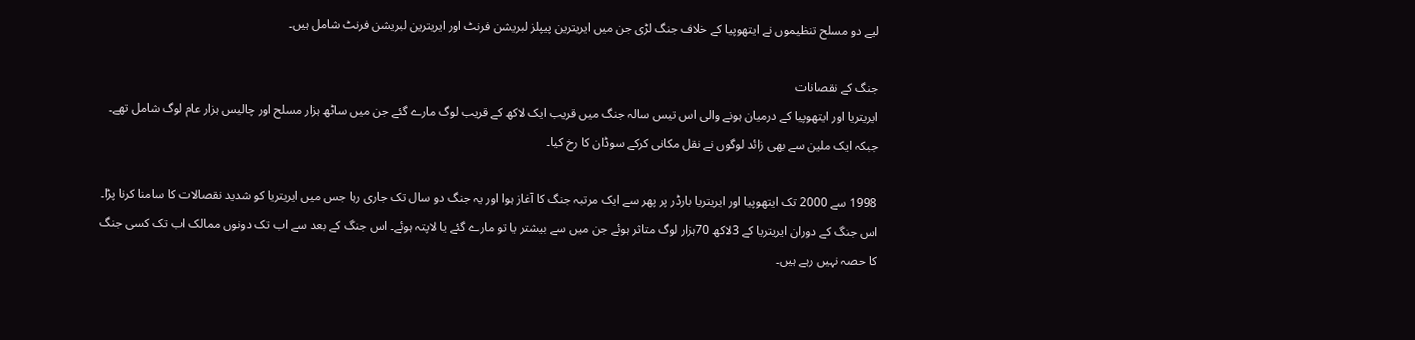لیے دو مسلح تنظیموں نے ایتھوپیا کے خلاف جنگ لڑی جن میں ایریترین پیپلز لبریشن فرنٹ اور ایریترین لبریشن فرنٹ شامل ہیں۔

جنگ کے نقصانات
ایریتریا اور ایتھوپیا کے درمیان ہونے والی اس تیس سالہ جنگ میں قریب ایک لاکھ کے قریب لوگ مارے گئے جن میں ساٹھ ہزار مسلح اور چالیس ہزار عام لوگ شامل تھے۔ جبکہ ایک ملین سے بھی زائد لوگوں نے نقل مکانی کرکے سوڈان کا رخ کیا۔

1998 سے 2000 تک ایتھوپیا اور ایریتریا بارڈر پر پھر سے ایک مرتبہ جنگ کا آغاز ہوا اور یہ جنگ دو سال تک جاری رہا جس میں ایریتریا کو شدید نقصالات کا سامنا کرنا پڑا۔ اس جنگ کے دوران ایریتریا کے 3لاکھ 70ہزار لوگ متاثر ہوئے جن میں سے بیشتر یا تو مارے گئے یا لاپتہ ہوئے۔ اس جنگ کے بعد سے اب تک دونوں ممالک اب تک کسی جنگ کا حصہ نہیں رہے ہیں۔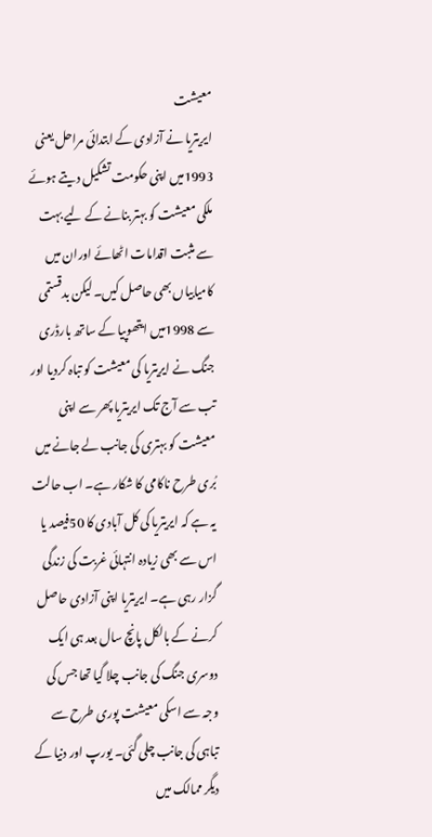معیشت
ایریتریا نے آزادی کے ابتدائی مراحل یعنی 1993میں اپنی حکومت تشکیل دیتے ہوئے ملکی معیشت کو بہتر بنانے کے لیے بہت سے مثبت اقدامات اٹھائے اوران میں کامیابیاں بھی حاصل کیں۔ لیکن بدقستمی سے 1998میں ایتھوپیا کے ساتھ بارڈری جنگ نے ایریتریا کی معیشت کو تباہ کردیا اور تب سے آج تک ایریتریا پھر سے اپنی معیشت کو بہتری کی جانب لے جانے میں بُری طرح ناکامی کا شکار ہے۔ اب حالت یہ ہے کہ ایریتریا کی کل آبادی کا 50فیصد یا اس سے بھی زیادہ انتہائی غربت کی زندگی گزار رہی ہے۔ ایریتریا اپنی آزادی حاصل کرنے کے بالکل پانچ سال بعد ہی ایک دوسری جنگ کی جانب چلا گیا تھا جس کی وجہ سے اسکی معیشت پوری طرح سے تباہی کی جانب چلی گئی۔ یورپ اور دنیا کے دیگر ممالک میں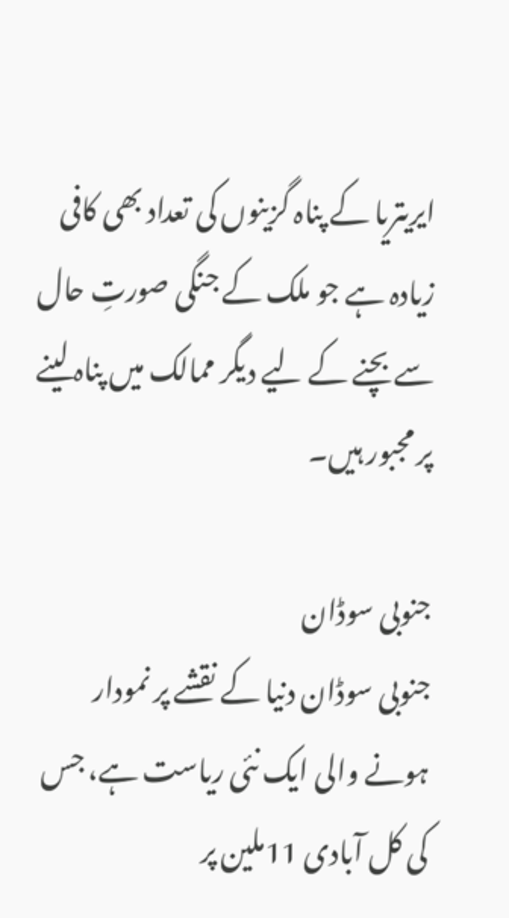ایریتریا کے پناہ گزینوں کی تعداد بھی کافی زیادہ ہے جو ملک کے جنگی صورتِ حال سے بچنے کے لیے دیگر ممالک میں پناہ لینے پر مجبور ہیں۔

جنوبی سوڈان
جنوبی سوڈان دنیا کے نقشے پر نمودار ہونے والی ایک نئی ریاست ہے، جس کی کل آبادی 11ملین پر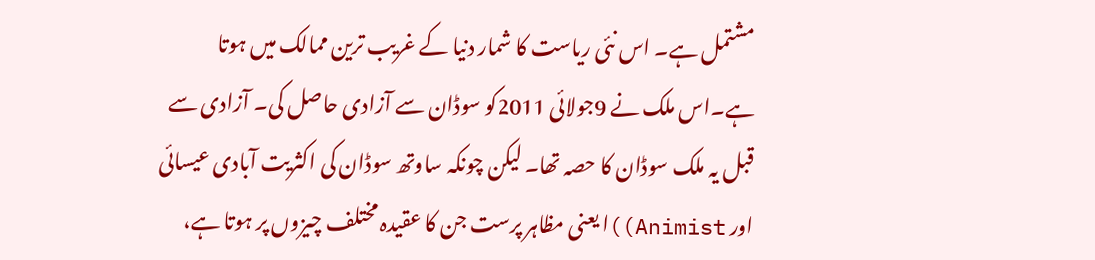مشتمل ہے۔ اس نئی ریاست کا شمار دنیا کے غریب ترین ممالک میں ہوتا ہے۔اس ملک نے 9جولائی 2011کو سوڈان سے آزادی حاصل کی۔ آزادی سے قبل یہ ملک سوڈان کا حصہ تھا۔ لیکن چونکہ ساوتھ سوڈان کی اکثریت آبادی عیسائی اور Animist))ا یعنی مظاہر پرست جن کا عقیدہ مختلف چیزوں پر ہوتا ہے،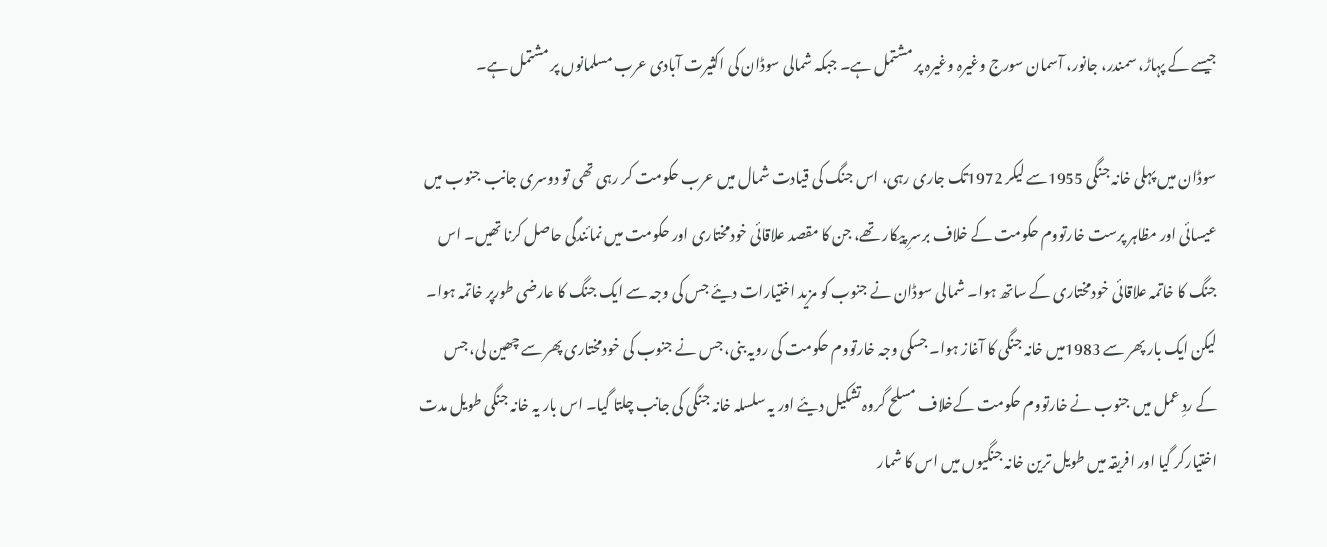جیسے کے پہاڑ، سمندر، جانور، آسمان سورج وغیرہ وغیرہ پر مشتمل ہے۔ جبکہ شمالی سوڈان کی اکثیرت آبادی عرب مسلمانوں پر مشتمل ہے۔

سوڈان میں پہلی خانہ جنگی 1955سے لیکر 1972تک جاری رہی، اس جنگ کی قیادت شمال میں عرب حکومت کر رہی تھی تو دوسری جانب جنوب میں عیسائی اور مظاہر پرست خارتووم حکومت کے خلاف برسرِ پیکار تھے، جن کا مقصد علاقائی خودمختاری اور حکومت میں نمائندگی حاصل کرنا تھیں۔ اس جنگ کا خاتمہ علاقائی خودمختاری کے ساتھ ہوا۔ شمالی سوڈان نے جنوب کو مزید اختیارات دیئے جس کی وجہ سے ایک جنگ کا عارضی طورپر خاتمہ ہوا۔ لیکن ایک بار پھر سے 1983میں خانہ جنگی کا آغاز ہوا۔ جسکی وجہ خارتووم حکومت کی رویہ بنی، جس نے جنوب کی خودمختاری پھر سے چھین لی، جس کے ردِ عمل میں جنوب نے خارتووم حکومت کےخلاف مسلح گروہ تشکیل دیئے اور یہ سلسلہ خانہ جنگی کی جانب چلتا گیا۔ اس بار یہ خانہ جنگی طویل مدت اختیارکر گیا اور افریقہ میں طویل ترین خانہ جنگیوں میں اس کا شمار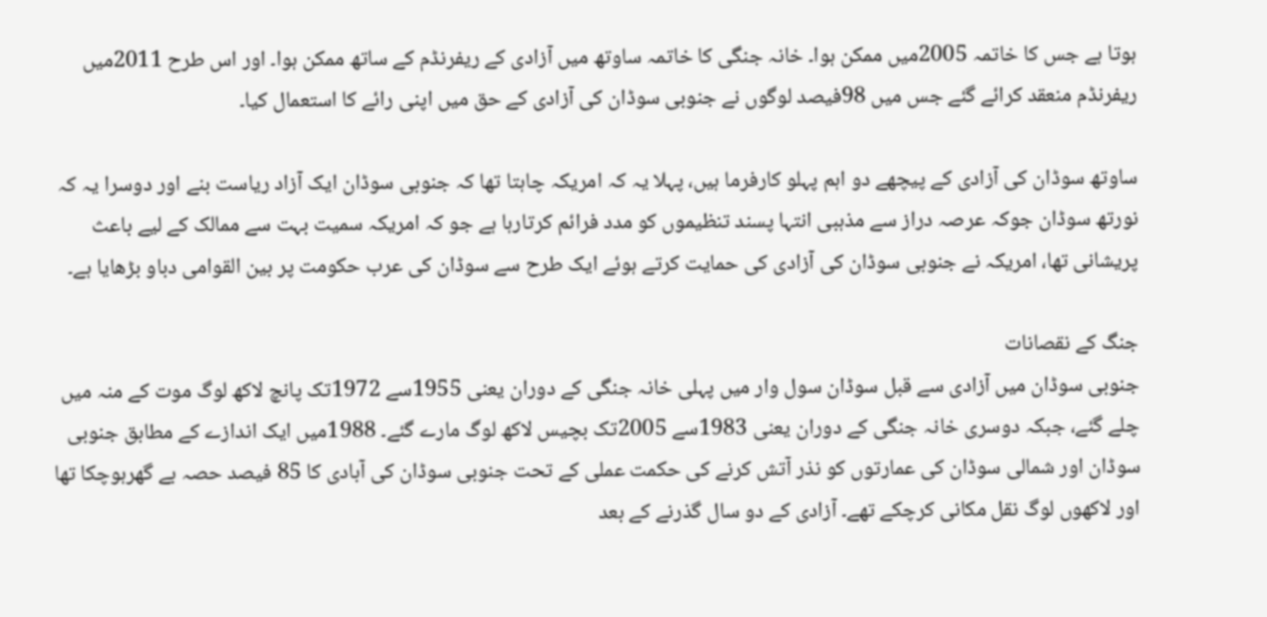ہوتا ہے جس کا خاتمہ 2005میں ممکن ہوا۔ خانہ جنگی کا خاتمہ ساوتھ میں آزادی کے ریفرنڈم کے ساتھ ممکن ہوا۔ اور اس طرح 2011میں ریفرنڈم منعقد کرائے گئے جس میں 98فیصد لوگوں نے جنوبی سوڈان کی آزادی کے حق میں اپنی رائے کا استعمال کیا۔

ساوتھ سوڈان کی آزادی کے پیچھے دو اہم پہلو کارفرما ہیں، پہلا یہ کہ امریکہ چاہتا تھا کہ جنوبی سوڈان ایک آزاد ریاست بنے اور دوسرا یہ کہ نورتھ سوڈان جوکہ عرصہ دراز سے مذہبی انتہا پسند تنظیموں کو مدد فرائم کرتارہا ہے جو کہ امریکہ سمیت بہت سے ممالک کے لیے باعث پریشانی تھا، امریکہ نے جنوبی سوڈان کی آزادی کی حمایت کرتے ہوئے ایک طرح سے سوڈان کی عرب حکومت پر بین القوامی دباو بڑھایا ہے۔

جنگ کے نقصانات
جنوبی سوڈان میں آزادی سے قبل سوڈان سول وار میں پہلی خانہ جنگی کے دوران یعنی 1955سے 1972تک پانچ لاکھ لوگ موت کے منہ میں چلے گئے، جبکہ دوسری خانہ جنگی کے دوران یعنی 1983سے 2005تک بچیس لاکھ لوگ مارے گئے۔ 1988میں ایک اندازے کے مطابق جنوبی سوڈان اور شمالی سوڈان کی عمارتوں کو نذر آتش کرنے کی حکمت عملی کے تحت جنوبی سوڈان کی آبادی کا 85 فیصد حصہ بے گھرہوچکا تھا اور لاکھوں لوگ نقل مکانی کرچکے تھے۔ آزادی کے دو سال گذرنے کے بعد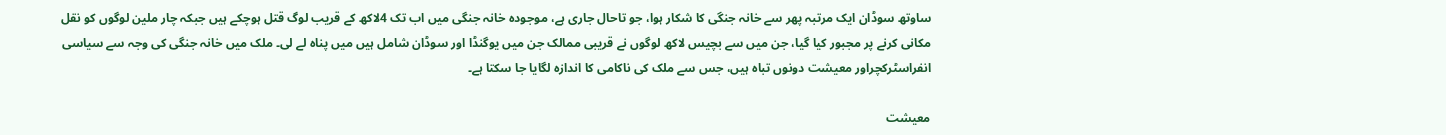ساوتھ سوڈان ایک مرتبہ پھر سے خانہ جنگی کا شکار ہوا، جو تاحال جاری ہے، موجودہ خانہ جنگی میں اب تک 4لاکھ کے قریب لوگ قتل ہوچکے ہیں جبکہ چار ملین لوگوں کو نقل مکانی کرنے پر مجبور کیا گیا، جن میں سے بچیس لاکھ لوگوں نے قریبی ممالک جن میں یوگنڈا اور سوڈان شامل ہیں میں پناہ لے لی۔ ملک میں خانہ جنگی کی وجہ سے سیاسی انفراسٹرکچراور معیشت دونوں تباہ ہیں، جس سے ملک کی ناکامی کا اندازہ لگایا جا سکتا ہے۔

معیشت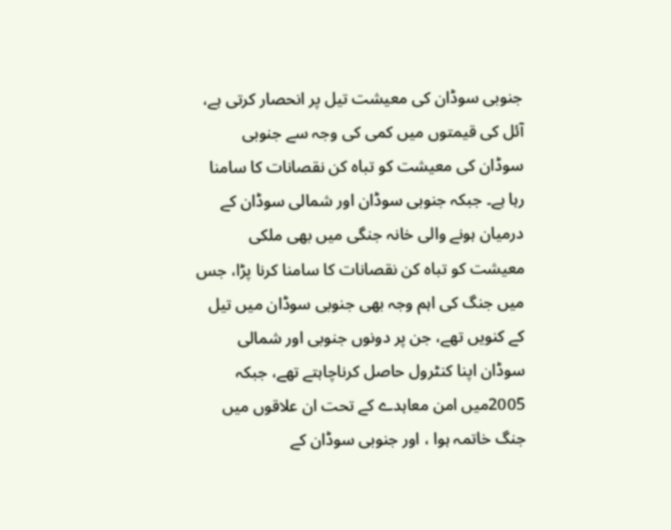جنوبی سوڈان کی معیشت تیل پر انحصار کرتی ہے، آئل کی قیمتوں میں کمی کی وجہ سے جنوبی سوڈان کی معیشت کو تباہ کن نقصانات کا سامنا رہا ہے۔ جبکہ جنوبی سوڈان اور شمالی سوڈان کے درمیان ہونے والی خانہ جنگی میں بھی ملکی معیشت کو تباہ کن نقصانات کا سامنا کرنا پڑا، جس میں جنگ کی اہم وجہ بھی جنوبی سوڈان میں تیل کے کنویں تھے، جن پر دونوں جنوبی اور شمالی سوڈان اپنا کنٹرول حاصل کرناچاہتے تھے، جبکہ 2005میں امن معاہدے کے تحت ان علاقوں میں جنگ خاتمہ ہوا ، اور جنوبی سوڈان کے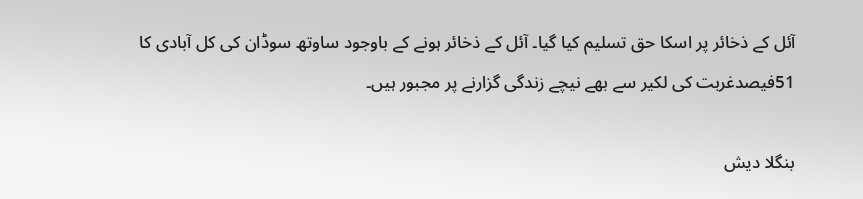آئل کے ذخائر پر اسکا حق تسلیم کیا گیا۔ آئل کے ذخائر ہونے کے باوجود ساوتھ سوڈان کی کل آبادی کا 51فیصدغربت کی لکیر سے بھے نیچے زندگی گزارنے پر مجبور ہیں۔

بنگلا دیش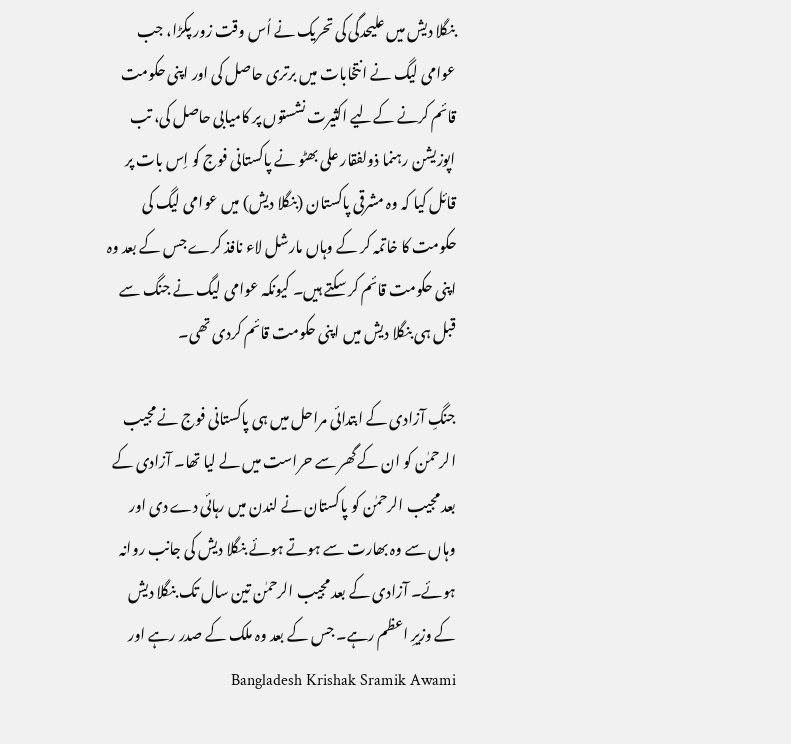بنگلا دیش میں علیحدگی کی تحریک نے اُس وقت زور پکڑا، جب عوامی لیگ نے انتخابات میں برتری حاصل کی اور اپنی حکومت قائم کرنے کےلیے اکثیرت نشستوں پر کامیابی حاصل کی، تب اپوزیشن رہنما ذولفقار علی بھٹو نے پاکستانی فوج کو اِس بات پر قائل کیا کہ وہ مشرقی پاکستان (بنگلا دیش) میں عوامی لیگ کی حکومت کا خاتمہ کر کے وہاں مارشل لاء نافذ کرے جس کے بعد وہ اپنی حکومت قائم کر سکتے ہیں۔ کیونکہ عوامی لیگ نے جنگ سے قبل ہی بنگلا دیش میں اپنی حکومت قائم کردی تھی۔

جنگِ آزادی کے ابتدائی مراحل میں ہی پاکستانی فوج نے مجیب الرحمٰن کو ان کے گھر سے حراست میں لے لیا تھا۔ آزادی کے بعد مجیب الرحمٰن کو پاکستان نے لندن میں رہائی دے دی اور وہاں سے وہ بھارت سے ہوتے ہوئے بنگلا دیش کی جانب روانہ ہوئے۔ آزادی کے بعد مجیب الرحمٰن تین سال تک بنگلا دیش کے وزیرِ اعظم رہے۔ جس کے بعد وہ ملک کے صدر رہے اور Bangladesh Krishak Sramik Awami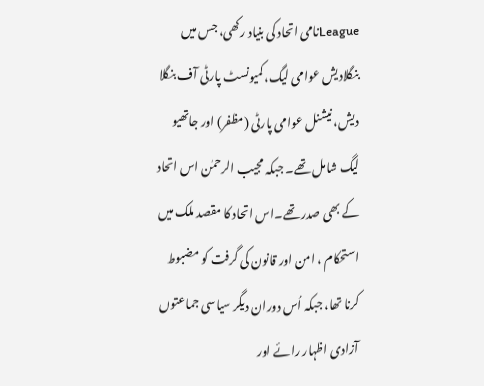Leagueنامی اتحاد کی بنیاد رکھی، جس میں بنگلادیش عوامی لیگ، کمیونسٹ پارٹی آف بنگلا دیش، نیشنل عوامی پارٹی (مظفر) اور جاتھیو لیگ شامل تھے۔ جبکہ مجیب الرحمٰن اس اتحاد کے بھی صدر تھے۔اس اتحاد کا مقصد ملک میں استحکام ، امن اور قانون کی گرفت کو مضبوط کرنا تھا، جبکہ اُس دوران دیگر سیاسی جماعتوں آزادی اظہار رائے اور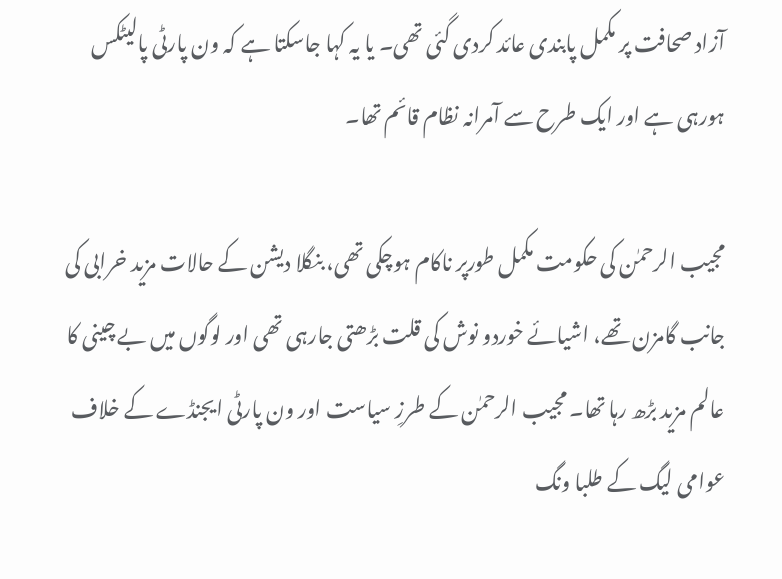آزاد صحافت پر مکمل پابندی عائد کردی گئی تھی۔ یا یہ کہا جاسکتا ہے کہ ون پارٹی پالیٹکس ہورہی ہے اور ایک طرح سے آمرانہ نظام قائم تھا۔

مجیب الرحمٰن کی حکومت مکمل طورپر ناکام ہوچکی تھی، بنگلا دیشن کے حالات مزید خرابی کی جانب گامزن تھے، اشیائے خوردو نوش کی قلت بڑھتی جارہی تھی اور لوگوں میں بے چینی کا عالم مزید بڑھ رہا تھا۔ مجیب الرحمٰن کے طرزِ سیاست اور ون پارٹی ایجنڈے کے خلاف عوامی لیگ کے طلبا ونگ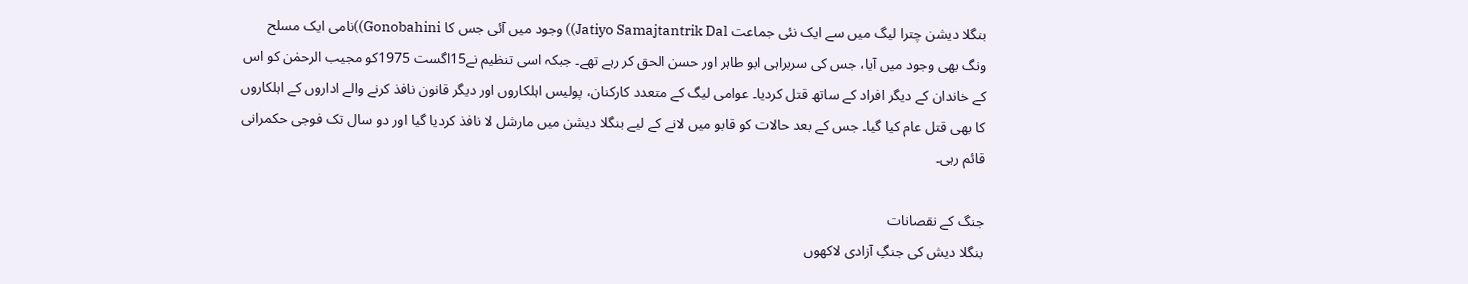بنگلا دیشن چترا لیگ میں سے ایک نئی جماعت Jatiyo Samajtantrik Dal)) وجود میں آئی جس کا Gonobahini))نامی ایک مسلح ونگ بھی وجود میں آیا، جس کی سربراہی ابو طاہر اور حسن الحق کر رہے تھے۔ جبکہ اسی تنظیم نے15اگست 1975کو مجیب الرحمٰن کو اس کے خاندان کے دیگر افراد کے ساتھ قتل کردیا۔ عوامی لیگ کے متعدد کارکنان، پولیس اہلکاروں اور دیگر قانون نافذ کرنے والے اداروں کے اہلکاروں کا بھی قتل عام کیا گیا۔ جس کے بعد حالات کو قابو میں لانے کے لیے بنگلا دیشن میں مارشل لا نافذ کردیا گیا اور دو سال تک فوجی حکمرانی قائم رہی۔

جنگ کے نقصانات
بنگلا دیش کی جنگِ آزادی لاکھوں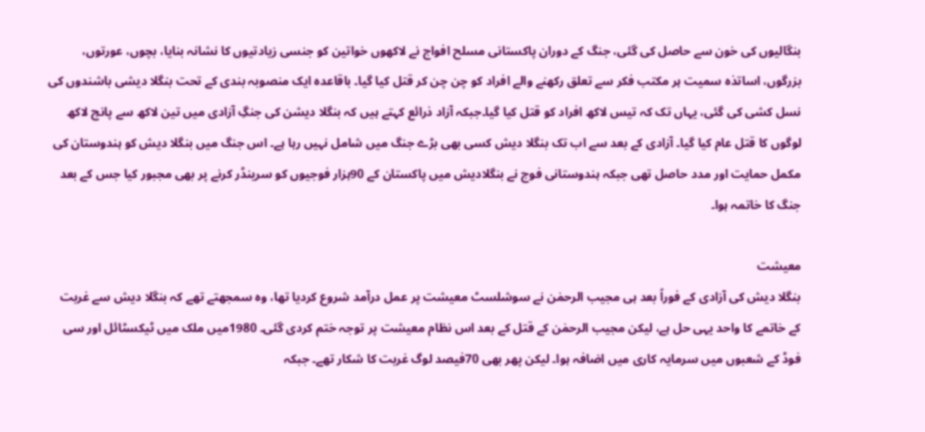بنگالیوں کی خون سے حاصل کی گئی، جنگ کے دوران پاکستانی مسلح افواج نے لاکھوں خواتین کو جنسی زیادتیوں کا نشانہ بنایا، بچوں، عورتوں، بزرگوں، اساتذہ سمیت ہر مکتب فکر سے تعلق رکھنے والے افراد کو چن چن کر قتل کیا گیا۔ باقاعدہ ایک منصوبہ بندی کے تحت بنگلا دیشی باشندوں کی نسل کشی کی گئی، یہاں تک کہ تیس لاکھ افراد کو قتل کیا گیا۔جبکہ آزاد ذرائع کہتے ہیں کہ بنگلا دیشن کی جنگِ آزادی میں تین لاکھ سے پانچ لاکھ لوگوں کا قتل عام کیا گیا۔ آزادی کے بعد سے اب تک بنگلا دیش کسی بھی بڑے جنگ میں شامل نہیں رہا ہے۔ اس جنگ میں بنگلا دیش کو ہندوستان کی مکمل حمایت اور مدد حاصل تھی جبکہ ہندوستانی فوج نے بنگلادیش میں پاکستان کے 90ہزار فوجیوں کو سرینڈر کرنے پر بھی مجبور کیا جس کے بعد جنگ کا خاتمہ ہوا۔

معیشت
بنگلا دیش کی آزادی کے فوراً بعد ہی مجیب الرحمٰن نے سوشلسٹ معیشت پر عمل درآمد شروع کردیا تھا، وہ سمجھتے تھے کہ بنگلا دیش سے غربت کے خاتمے کا واحد یہی حل ہے، لیکن مجیب الرحمٰن کے قتل کے بعد اس نظام معیشت پر توجہ ختم کردی گئی۔ 1980میں ملک میں ٹیکسٹائل اور سی فوڈ کے شعبوں میں سرمایہ کاری میں اضافہ ہوا۔ لیکن پھر بھی 70فیصد لوگ غربت کا شکار تھے۔ جبکہ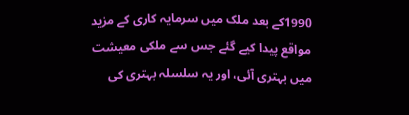1990کے بعد ملک میں سرمایہ کاری کے مزید مواقع پیدا کیے گئے جس سے ملکی معیشت میں بہتری آئی، اور یہ سلسلہ بہتری کی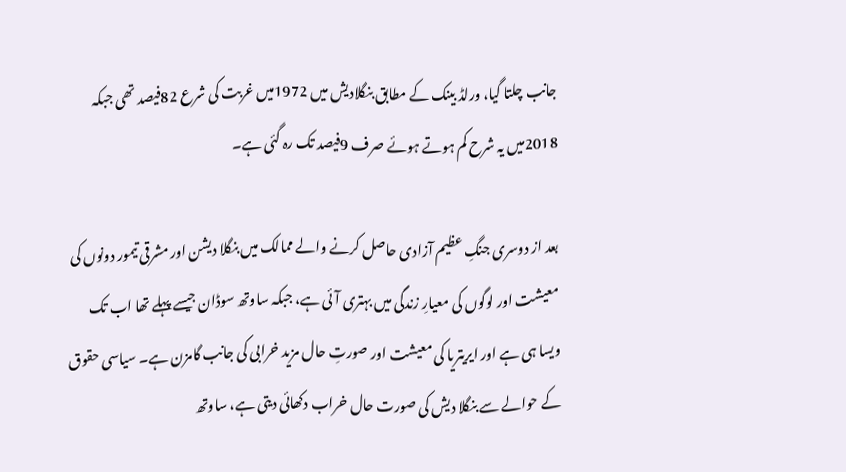جانب چلتا گیا، ورلڈ بینک کے مطابق بنگلادیش میں 1972میں غربت کی شرع 82فیصد تھی جبکہ 2018میں یہ شرح کم ہوتے ہوئے صرف 9فیصد تک رہ گئی ہے۔

بعد از دوسری جنگِ عظیم آزادی حاصل کرنے والے ممالک میں بنگلا دیشن اور مشرقی تیمور دونوں کی معیشت اور لوگوں کی معیارِ زندگی میں بہتری آئی ہے، جبکہ ساوتھ سوڈان جیسے پہلے تھا اب تک ویسا ہی ہے اور ایریتریا کی معیشت اور صورتِ حال مزید خرابی کی جانب گامزن ہے۔ سیاسی حقوق کے حوالے سے بنگلا دیش کی صورت حال خراب دکھائی دیتی ہے، ساوتھ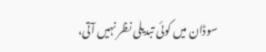سوڈان میں کوئی تبدیلی نظر نہیں آتی،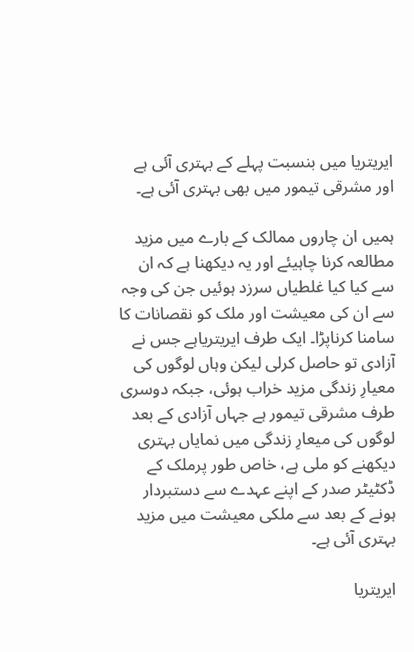ایریتریا میں بنسبت پہلے کے بہتری آئی ہے اور مشرقی تیمور میں بھی بہتری آئی ہے۔

ہمیں ان چاروں ممالک کے بارے میں مزید مطالعہ کرنا چاہیئے اور یہ دیکھنا ہے کہ ان سے کیا کیا غلطیاں سرزد ہوئیں جن کی وجہ سے ان کی معیشت اور ملک کو نقصانات کا سامنا کرناپڑا۔ ایک طرف ایریتریاہے جس نے آزادی تو حاصل کرلی لیکن وہاں لوگوں کی معیارِ زندگی مزید خراب ہوئی، جبکہ دوسری طرف مشرقی تیمور ہے جہاں آزادی کے بعد لوگوں کی میعارِ زندگی میں نمایاں بہتری دیکھنے کو ملی ہے، خاص طور پرملک کے ڈکٹیٹر صدر کے اپنے عہدے سے دستبردار ہونے کے بعد سے ملکی معیشت میں مزید بہتری آئی ہے۔

ایریتریا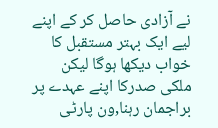نے آزادی حاصل کر کے اپنے لیے ایک بہتر مستقبل کا خواب دیکھا ہوگا لیکن ملکی صدرکا اپنے عہدے پر براجمان رہنا,ون پارٹی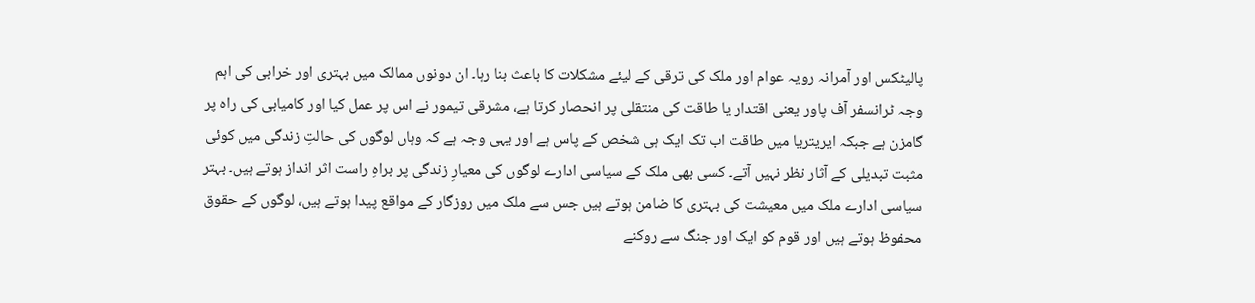پالیٹکس اور آمرانہ رویہ عوام اور ملک کی ترقی کے لیئے مشکلات کا باعث بنا رہا۔ ان دونوں ممالک میں بہتری اور خرابی کی اہم وجہ ٹرانسفر آف پاور یعنی اقتدار یا طاقت کی منتقلی پر انحصار کرتا ہے، مشرقی تیمور نے اس پر عمل کیا اور کامیابی کی راہ پر گامزن ہے جبکہ ایریتریا میں طاقت اب تک ایک ہی شخص کے پاس ہے اور یہی وجہ ہے کہ وہاں لوگوں کی حالتِ زندگی میں کوئی مثبت تبدیلی کے آثار نظر نہیں آتے۔ کسی بھی ملک کے سیاسی ادارے لوگوں کی معیارِ زندگی پر براہِ راست اثر انداز ہوتے ہیں۔ بہتر سیاسی ادارے ملک میں معیشت کی بہتری کا ضامن ہوتے ہیں جس سے ملک میں روزگار کے مواقع پیدا ہوتے ہیں، لوگوں کے حقوق محفوظ ہوتے ہیں اور قوم کو ایک اور جنگ سے روکنے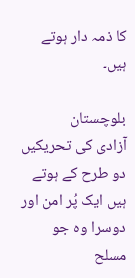کا ذمہ دار ہوتے ہیں۔

بلوچستان
آزادی کی تحریکیں دو طرح کے ہوتے ہیں ایک پُر امن اور دوسرا وہ جو مسلح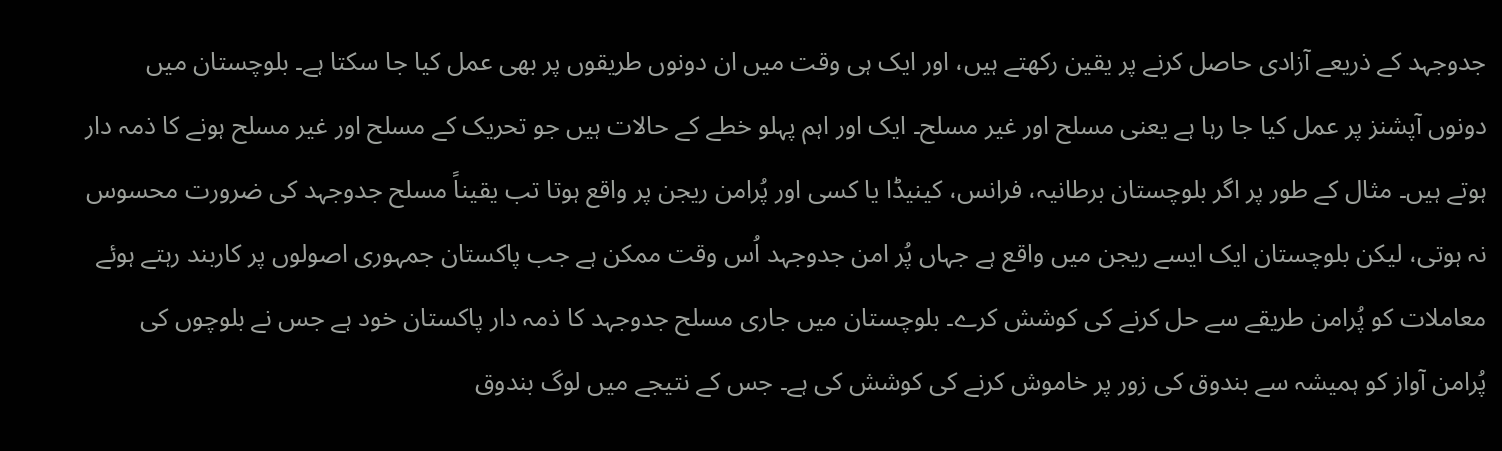جدوجہد کے ذریعے آزادی حاصل کرنے پر یقین رکھتے ہیں، اور ایک ہی وقت میں ان دونوں طریقوں پر بھی عمل کیا جا سکتا ہے۔ بلوچستان میں دونوں آپشنز پر عمل کیا جا رہا ہے یعنی مسلح اور غیر مسلح۔ ایک اور اہم پہلو خطے کے حالات ہیں جو تحریک کے مسلح اور غیر مسلح ہونے کا ذمہ دار ہوتے ہیں۔ مثال کے طور پر اگر بلوچستان برطانیہ، فرانس، کینیڈا یا کسی اور پُرامن ریجن پر واقع ہوتا تب یقیناً مسلح جدوجہد کی ضرورت محسوس نہ ہوتی، لیکن بلوچستان ایک ایسے ریجن میں واقع ہے جہاں پُر امن جدوجہد اُس وقت ممکن ہے جب پاکستان جمہوری اصولوں پر کاربند رہتے ہوئے معاملات کو پُرامن طریقے سے حل کرنے کی کوشش کرے۔ بلوچستان میں جاری مسلح جدوجہد کا ذمہ دار پاکستان خود ہے جس نے بلوچوں کی پُرامن آواز کو ہمیشہ سے بندوق کی زور پر خاموش کرنے کی کوشش کی ہے۔ جس کے نتیجے میں لوگ بندوق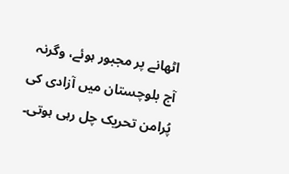اٹھانے پر مجبور ہوئے، وگرنہ آج بلوچستان میں آزادی کی پُرامن تحریک چل رہی ہوتی۔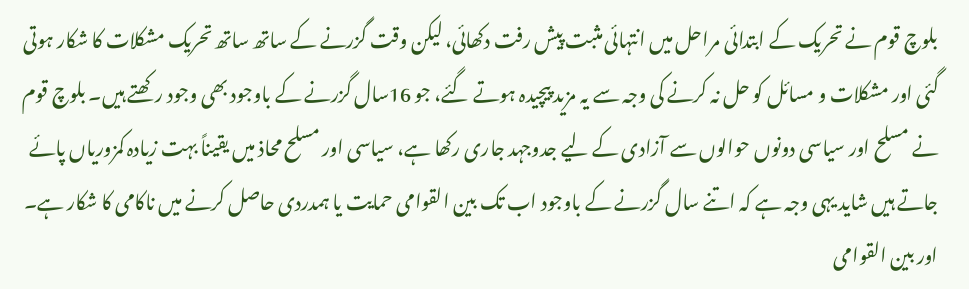بلوچ قوم نے تحریک کے ابتدائی مراحل میں انتہائی مثبت پیش رفت دکھائی، لیکن وقت گزرنے کے ساتھ ساتھ تحریک مشکلات کا شکار ہوتی گئی اور مشکلات و مسائل کو حل نہ کرنے کی وجہ سے یہ مزید پیچیدہ ہوتے گئے، جو 16سال گزرنے کے باوجود بھی وجود رکھتے ہیں۔ بلوچ قوم نے مسلح اور سیاسی دونوں حوالوں سے آزادی کے لیے جدوجہد جاری رکھا ہے، سیاسی اور مسلح محاذ میں یقیناً بہت زیادہ کمزوریاں پائے جاتے ہیں شاید یہی وجہ ہے کہ اتنے سال گزرنے کے باوجود اب تک بین القوامی حمایت یا ہمدردی حاصل کرنے میں ناکامی کا شکار ہے۔ اور بین القوامی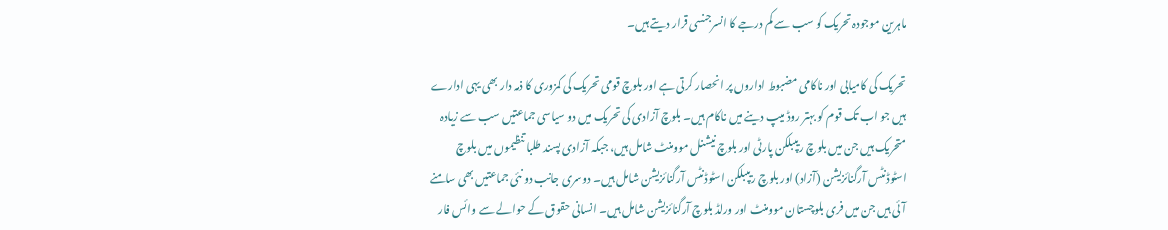ماہرین موجودہ تحریک کو سب سے کم درجے کا انسرجنسی قرار دیتے ہیں۔

تحریک کی کامیابی اور ناکامی مضبوط اداروں پر انحصار کرتی ہے اور بلوچ قومی تحریک کی کمزوری کا ذمہ دار بھی یہی ادارے ہیں جو اب تک قوم کو بہتر روڈ میپ دینے میں ناکام ہیں۔ بلوچ آزادی کی تحریک میں دو سیاسی جماعتیں سب سے زیادہ متحریک ہیں جن میں بلوچ ریپبلکن پارٹی اور بلوچ نیشنل موومنٹ شامل ہیں، جبکہ آزادی پسند طلبا تنظیموں میں بلوچ اسٹوڈنٹس آرگنائزیشن (آزاد) اور بلوچ ریپبلکن اسٹوڈنٹس آرگنائزیشن شامل ہیں۔ دوسری جانب دو نئی جماعتیں بھی سامنے آئی ہیں جن میں فری بلوچستان موومنٹ اور ورلڈ بلوچ آرگنائزیشن شامل ہیں۔ انسانی حقوق کے حوالے سے وائس فار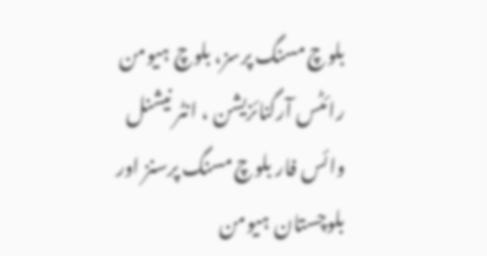بلوچ مسنگ پرسز، بلوچ ہیومن رائٹس آرگنائزیشن ، انٹر نیشنل وائس فار بلوچ مسنگ پرسنز اور بلوچستان ہیومن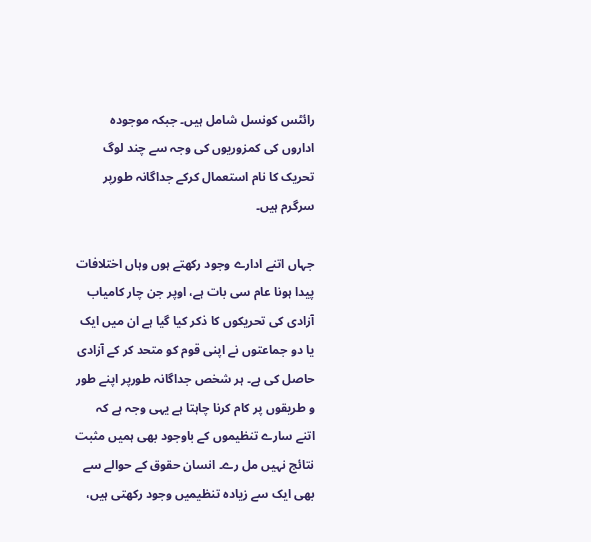رائٹس کونسل شامل ہیں۔ جبکہ موجودہ اداروں کی کمزوریوں کی وجہ سے چند لوگ تحریک کا نام استعمال کرکے جداگانہ طورپر سرگرم ہیں۔

جہاں اتنے ادارے وجود رکھتے ہوں وہاں اختلافات پیدا ہونا عام سی بات ہے، اوپر جن چار کامیاب آزادی کی تحریکوں کا ذکر کیا گیا ہے ان میں ایک یا دو جماعتوں نے اپنی قوم کو متحد کر کے آزادی حاصل کی ہے۔ ہر شخص جداگانہ طورپر اپنے طور و طریقوں پر کام کرنا چاہتا ہے یہی وجہ ہے کہ اتنے سارے تنظیموں کے باوجود بھی ہمیں مثبت نتائج نہیں مل رے۔ انسان حقوق کے حوالے سے بھی ایک سے زیادہ تنظیمیں وجود رکھتی ہیں،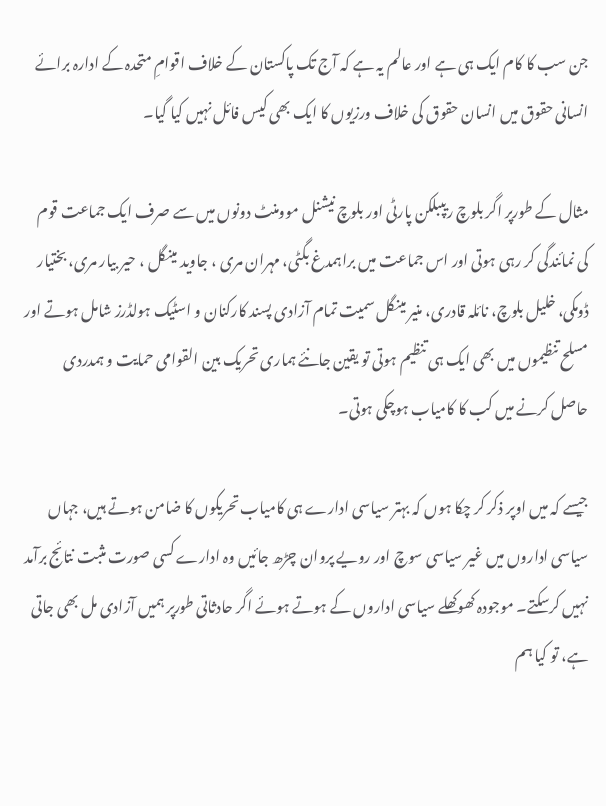جن سب کا کام ایک ہی ہے اور عالم یہ ہے کہ آج تک پاکستان کے خلاف اقوامِ متحدہ کے ادارہ برائے انسانی حقوق میں انسان حقوق کی خلاف ورزیوں کا ایک بھی کیس فائل نہیں کیا گیا۔

مثال کے طورپر اگر بلوچ ریپبلکن پارٹی اور بلوچ نیشنل موومنٹ دونوں میں سے صرف ایک جماعت قوم کی نمائندگی کر رہی ہوتی اور اس جماعت میں براہمدغ بگٹی، مہران مری ، جاوید مینگل ، حیر بیار مری، بختیار ڈومکی، خلیل بلوچ، نائلہ قادری، منیر مینگل سمیت تمام آزادی پسند کارکنان و اسٹیک ہولڈرز شامل ہوتے اور مسلح تنظیموں میں بھی ایک ہی تنظیم ہوتی تو یقین جانئے ہماری تحریک بین القوامی حمایت و ہمدردی حاصل کرنے میں کب کا کامیاب ہوچکی ہوتی۔

جیسے کہ میں اوپر ذکر کر چکا ہوں کہ بہتر سیاسی ادارے ہی کامیاب تحریکوں کا ضامن ہوتے ہیں، جہاں سیاسی اداروں میں غیر سیاسی سوچ اور رویے پروان چڑھ جائیں وہ ادارے کسی صورت مثبت نتائج برآمد نہیں کرسکتے۔ موجودہ کھوکھلے سیاسی اداروں کے ہوتے ہوئے اگر حادثاتی طورپر ہمیں آزادی مل بھی جاتی ہے، تو کیا ہم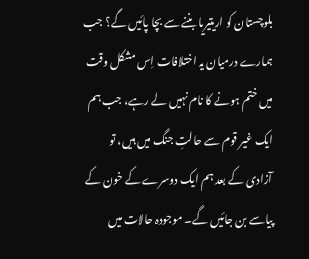بلوچستان کو اریتیریا بننے سے بچا پائیں گے؟ جب ہمارے درمیان یہ اختلافات اِس مشکل وقت میں ختم ہونے کا نام نہیں لے رہے، جب ہم ایک غیر قوم سے حالتِ جنگ میں ہیں، تو آزادی کے بعد ہم ایک دوسرے کے خون کے پیاسے بن جائیں گے۔ موجودہ حالات میں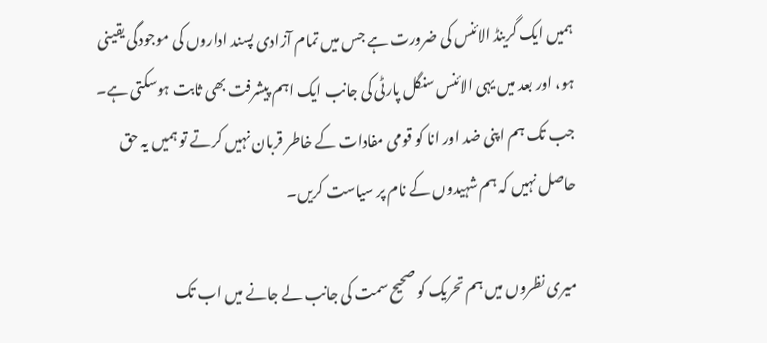ہمیں ایک گرینڈ الائنس کی ضرورت ہے جس میں تمام آزادی پسند اداروں کی موجودگی یقینی ہو، اور بعد میں یہی الائنس سنگل پارٹی کی جانب ایک اہم پیشرفت بھی ثابت ہوسکتی ہے۔ جب تک ہم اپنی ضد اور انا کو قومی مفادات کے خاطر قربان نہیں کرتے تو ہمیں یہ حق حاصل نہیں کہ ہم شہیدوں کے نام پر سیاست کریں۔

میری نظروں میں ہم تحریک کو صحیح سمت کی جانب لے جانے میں اب تک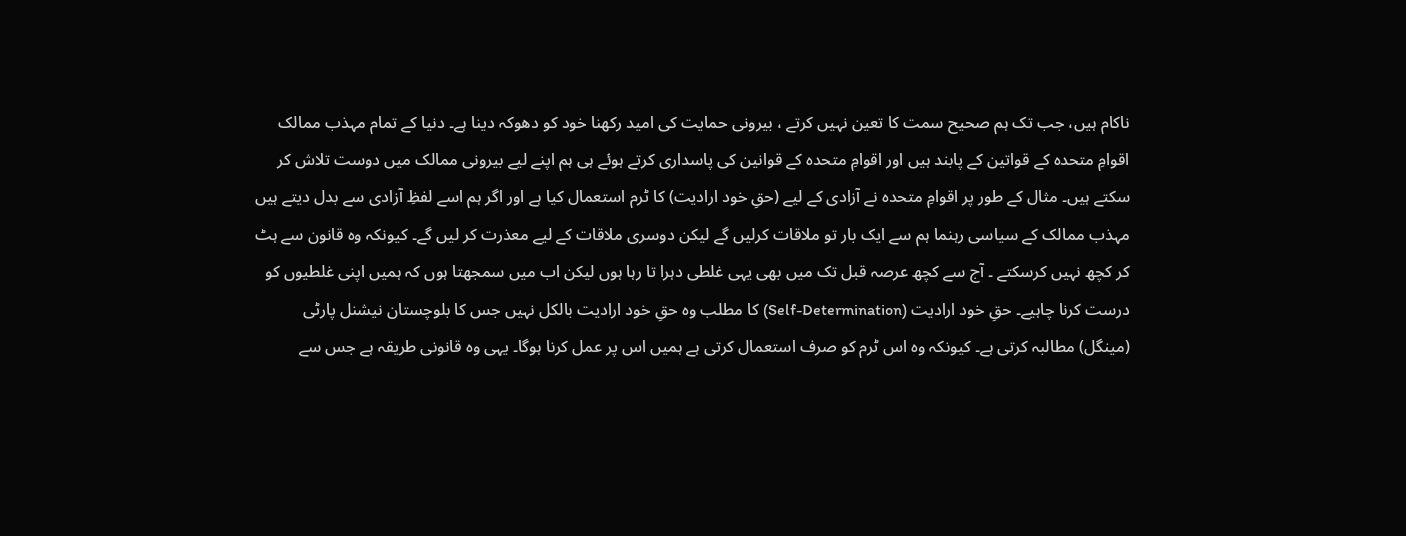ناکام ہیں، جب تک ہم صحیح سمت کا تعین نہیں کرتے ، بیرونی حمایت کی امید رکھنا خود کو دھوکہ دینا ہے۔ دنیا کے تمام مہذب ممالک اقوامِ متحدہ کے قواتین کے پابند ہیں اور اقوامِ متحدہ کے قوانین کی پاسداری کرتے ہوئے ہی ہم اپنے لیے بیرونی ممالک میں دوست تلاش کر سکتے ہیں۔ مثال کے طور پر اقوامِ متحدہ نے آزادی کے لیے (حقِ خود ارادیت) کا ٹرم استعمال کیا ہے اور اگر ہم اسے لفظِ آزادی سے بدل دیتے ہیں مہذب ممالک کے سیاسی رہنما ہم سے ایک بار تو ملاقات کرلیں گے لیکن دوسری ملاقات کے لیے معذرت کر لیں گے۔ کیونکہ وہ قانون سے ہٹ کر کچھ نہیں کرسکتے ۔ آج سے کچھ عرصہ قبل تک میں بھی یہی غلطی دہرا تا رہا ہوں لیکن اب میں سمجھتا ہوں کہ ہمیں اپنی غلطیوں کو درست کرنا چاہیے۔ حقِ خود ارادیت (Self-Determination) کا مطلب وہ حقِ خود ارادیت بالکل نہیں جس کا بلوچستان نیشنل پارٹی (مینگل) مطالبہ کرتی ہے۔ کیونکہ وہ اس ٹرم کو صرف استعمال کرتی ہے ہمیں اس پر عمل کرنا ہوگا۔ یہی وہ قانونی طریقہ ہے جس سے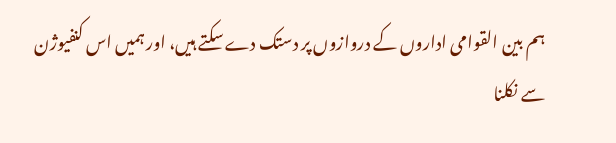ہم بین القوامی اداروں کے دروازوں پر دستک دے سکتے ہیں، اور ہمیں اس کنفیوژن سے نکلنا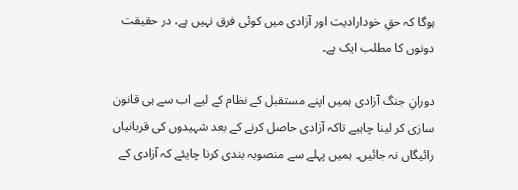ہوگا کہ حقِ خودارادیت اور آزادی میں کوئی فرق نہیں ہے، در حقیقت دونوں کا مطلب ایک ہے۔

دورانِ جنگ آزادی ہمیں اپنے مستقبل کے نظام کے لیے اب سے ہی قانون سازی کر لینا چاہیے تاکہ آزادی حاصل کرنے کے بعد شہیدوں کی قربانیاں رائیگاں نہ جائیں۔ ہمیں پہلے سے منصوبہ بندی کرنا چایئے کہ آزادی کے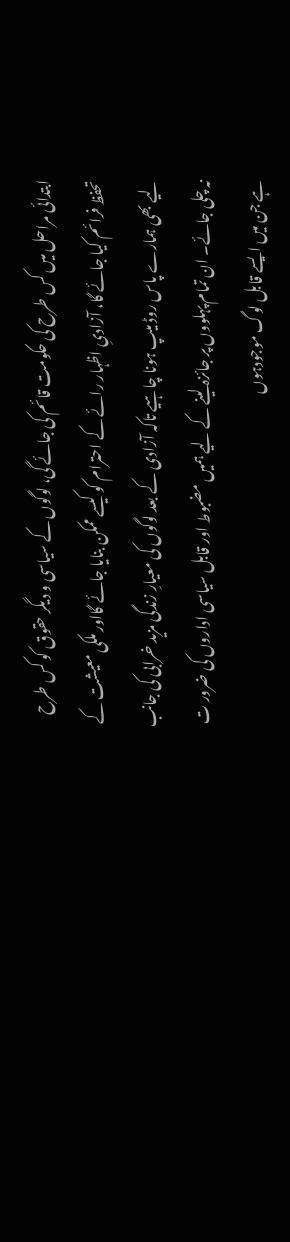ابتدائی مراحل میں کس طرح کی حکومت قائم کی جائے گی، لوگوں کے سیاسی و دیگر حقوق کو کس طرح تحفظ فرائم کیا جائے گا، آزادیِ اظہار رائے کے احترام کو کیسے ممکن بنایا جائے گااور ملکی معیشت کے لیے بھی ہمارے پاس روڈ میپ ہونا چاہیے تاکہ آزادی کے بعد لوگوں کی معیارِ زندگی مزید خرابی کی جانب نہ چلی جائے۔ ان تمام پہلووں پر جائزہ لینے کے لیے ہمیں مضبوط اور قابل سیاسی اداروں کی ضرور ت ہے جن میں ایسے قابل لوگ موجودہوں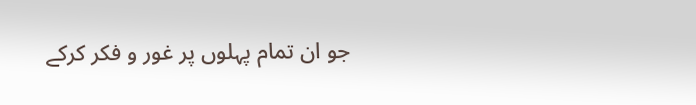جو ان تمام پہلوں پر غور و فکر کرکے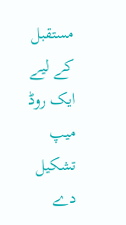مستقبل کے لیے ایک روڈ میپ تشکیل دے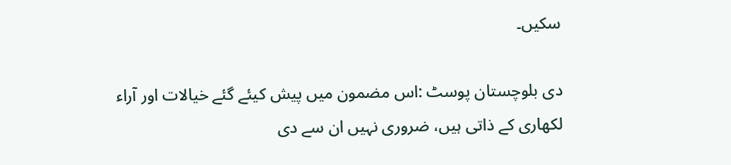سکیں۔

دی بلوچستان پوسٹ :اس مضمون میں پیش کیئے گئے خیالات اور آراء لکھاری کے ذاتی ہیں، ضروری نہیں ان سے دی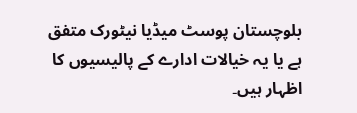بلوچستان پوسٹ میڈیا نیٹورک متفق ہے یا یہ خیالات ادارے کے پالیسیوں کا اظہار ہیں۔